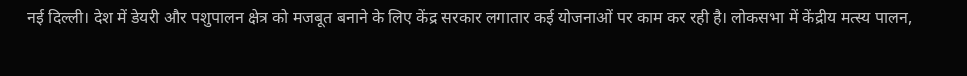नई दिल्ली। देश में डेयरी और पशुपालन क्षेत्र को मजबूत बनाने के लिए केंद्र सरकार लगातार कई योजनाओं पर काम कर रही है। लोकसभा में केंद्रीय मत्स्य पालन,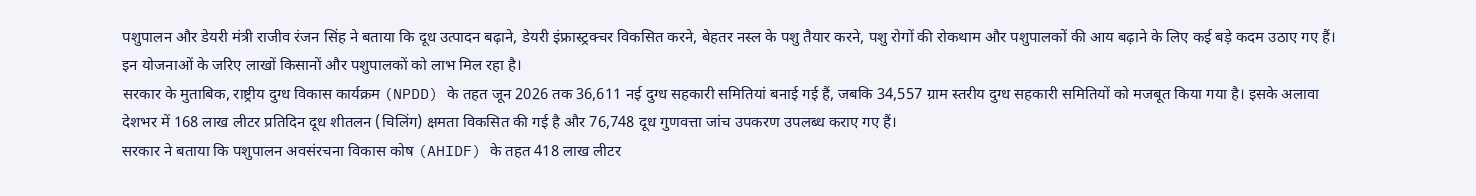पशुपालन और डेयरी मंत्री राजीव रंजन सिंह ने बताया कि दूध उत्पादन बढ़ाने, डेयरी इंफ्रास्ट्रक्चर विकसित करने, बेहतर नस्ल के पशु तैयार करने, पशु रोगों की रोकथाम और पशुपालकों की आय बढ़ाने के लिए कई बड़े कदम उठाए गए हैं। इन योजनाओं के जरिए लाखों किसानों और पशुपालकों को लाभ मिल रहा है।
सरकार के मुताबिक, राष्ट्रीय दुग्ध विकास कार्यक्रम (NPDD) के तहत जून 2026 तक 36,611 नई दुग्ध सहकारी समितियां बनाई गई हैं, जबकि 34,557 ग्राम स्तरीय दुग्ध सहकारी समितियों को मजबूत किया गया है। इसके अलावा देशभर में 168 लाख लीटर प्रतिदिन दूध शीतलन (चिलिंग) क्षमता विकसित की गई है और 76,748 दूध गुणवत्ता जांच उपकरण उपलब्ध कराए गए हैं।
सरकार ने बताया कि पशुपालन अवसंरचना विकास कोष (AHIDF) के तहत 418 लाख लीटर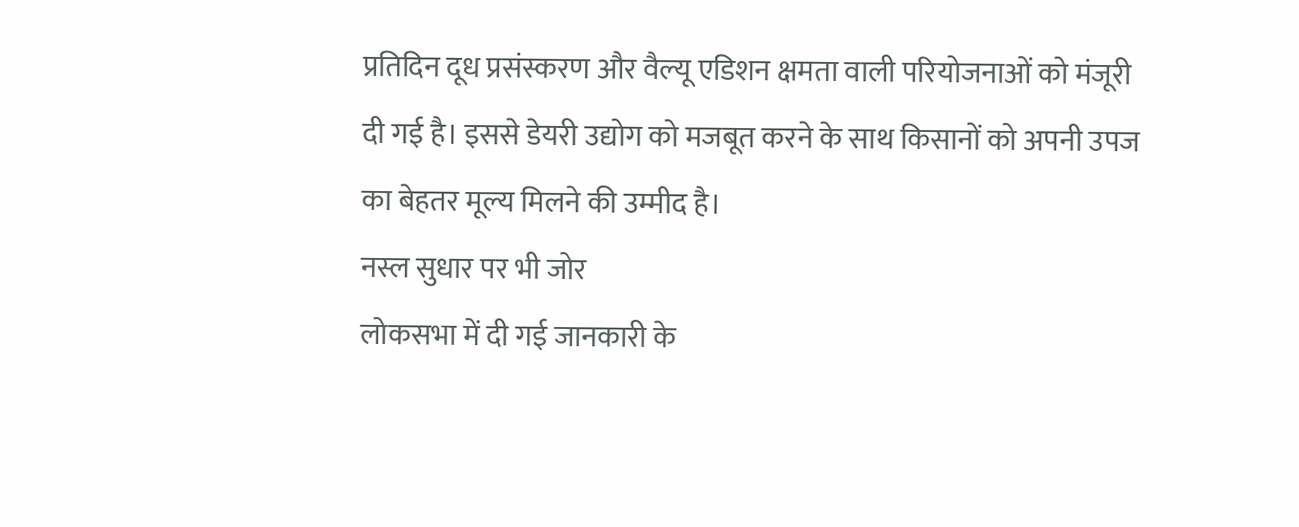प्रतिदिन दूध प्रसंस्करण और वैल्यू एडिशन क्षमता वाली परियोजनाओं को मंजूरी दी गई है। इससे डेयरी उद्योग को मजबूत करने के साथ किसानों को अपनी उपज का बेहतर मूल्य मिलने की उम्मीद है।
नस्ल सुधार पर भी जोर
लोकसभा में दी गई जानकारी के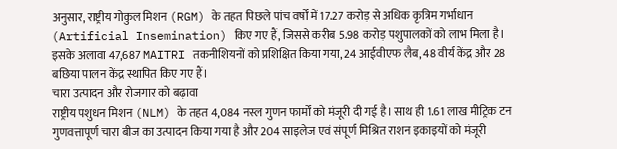अनुसार, राष्ट्रीय गोकुल मिशन (RGM) के तहत पिछले पांच वर्षों में 17.27 करोड़ से अधिक कृत्रिम गर्भाधान (Artificial Insemination) किए गए हैं, जिससे करीब 5.98 करोड़ पशुपालकों को लाभ मिला है। इसके अलावा 47,687 MAITRI तकनीशियनों को प्रशिक्षित किया गया, 24 आईवीएफ लैब, 48 वीर्य केंद्र और 28 बछिया पालन केंद्र स्थापित किए गए हैं।
चारा उत्पादन और रोजगार को बढ़ावा
राष्ट्रीय पशुधन मिशन (NLM) के तहत 4,084 नस्ल गुणन फार्मों को मंजूरी दी गई है। साथ ही 1.61 लाख मीट्रिक टन गुणवत्तापूर्ण चारा बीज का उत्पादन किया गया है और 204 साइलेज एवं संपूर्ण मिश्रित राशन इकाइयों को मंजूरी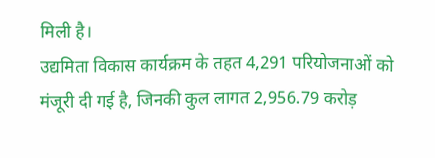मिली है।
उद्यमिता विकास कार्यक्रम के तहत 4,291 परियोजनाओं को मंजूरी दी गई है, जिनकी कुल लागत 2,956.79 करोड़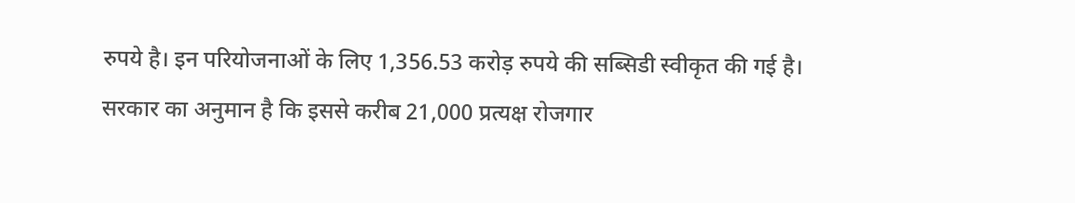रुपये है। इन परियोजनाओं के लिए 1,356.53 करोड़ रुपये की सब्सिडी स्वीकृत की गई है। सरकार का अनुमान है कि इससे करीब 21,000 प्रत्यक्ष रोजगार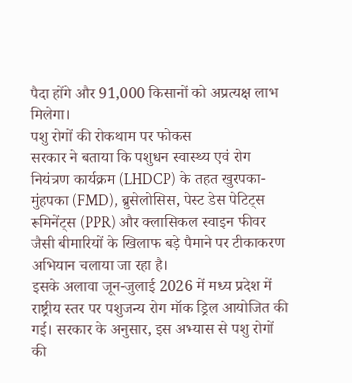पैदा होंगे और 91,000 किसानों को अप्रत्यक्ष लाभ मिलेगा।
पशु रोगों की रोकथाम पर फोकस
सरकार ने बताया कि पशुधन स्वास्थ्य एवं रोग नियंत्रण कार्यक्रम (LHDCP) के तहत खुरपका-मुंहपका (FMD), ब्रुसेलोसिस, पेस्ट डेस पेटिट्स रूमिनेंट्स (PPR) और क्लासिकल स्वाइन फीवर जैसी बीमारियों के खिलाफ बड़े पैमाने पर टीकाकरण अभियान चलाया जा रहा है।
इसके अलावा जून-जुलाई 2026 में मध्य प्रदेश में राष्ट्रीय स्तर पर पशुजन्य रोग मॉक ड्रिल आयोजित की गई। सरकार के अनुसार, इस अभ्यास से पशु रोगों की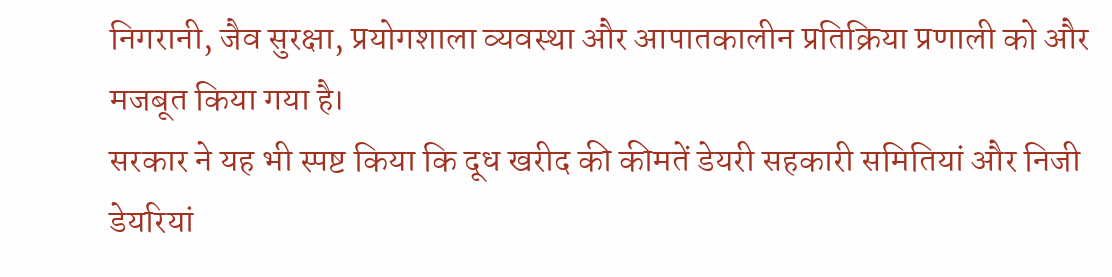निगरानी, जैव सुरक्षा, प्रयोगशाला व्यवस्था और आपातकालीन प्रतिक्रिया प्रणाली को और मजबूत किया गया है।
सरकार ने यह भी स्पष्ट किया कि दूध खरीद की कीमतें डेयरी सहकारी समितियां और निजी डेयरियां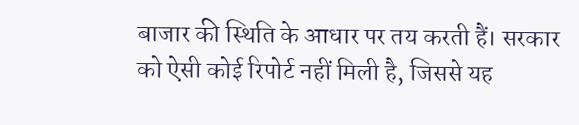बाजार की स्थिति के आधार पर तय करती हैं। सरकार को ऐसी कोई रिपोर्ट नहीं मिली है, जिससे यह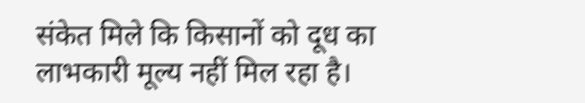संकेत मिले कि किसानों को दूध का लाभकारी मूल्य नहीं मिल रहा है।